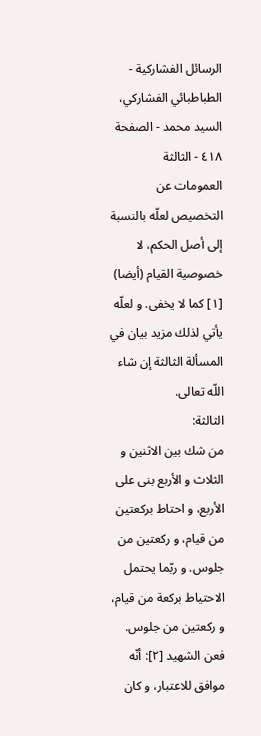الرسائل الفشاركية - الطباطبائي الفشاركي، السيد محمد - الصفحة ٤١٨ - الثالثة
العمومات عن التخصيص لعلّه بالنسبة إلى أصل الحكم، لا خصوصية القيام (أيضا) [١] كما لا يخفى. و لعلّه يأتي لذلك مزيد بيان في المسألة الثالثة إن شاء اللّه تعالى.
الثالثة:
من شك بين الاثنين و الثلاث و الأربع بنى على الأربع، و احتاط بركعتين من قيام، و ركعتين من جلوس. و ربّما يحتمل الاحتياط بركعة من قيام، و ركعتين من جلوس.
فعن الشهيد [٢]: أنّه موافق للاعتبار، و كان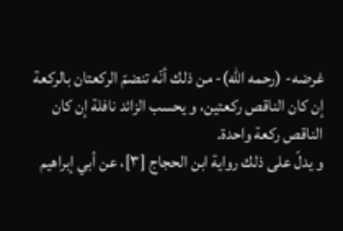غرضه- (رحمه اللّه)- من ذلك أنّه تنضمّ الركعتان بالركعة إن كان الناقص ركعتين، و يحسب الزائد نافلة إن كان الناقص ركعة واحدة.
و يدلّ على ذلك رواية ابن الحجاج [٣]، عن أبي إبراهيم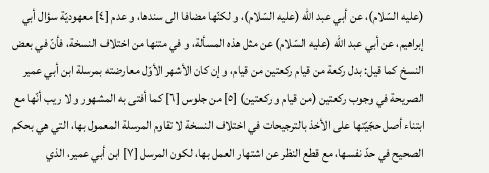(عليه السّلام)، عن أبي عبد اللّه (عليه السّلام)، و لكنّها مضافا الى سندها، و عدم [٤] معهوديّة سؤال أبي إبراهيم، عن أبي عبد اللّه (عليه السّلام) عن مثل هذه المسألة، و في متنها من اختلاف النسخة، فأنّ في بعض النسخ كما قيل: بدل ركعة من قيام ركعتين من قيام، و إن كان الأشهر الأوّل معارضته بمرسلة ابن أبي عمير الصريحة في وجوب ركعتين (من قيام و ركعتين) [٥] من جلوس [٦] كما أفتى به المشهور و لا ريب أنّها مع ابتناء أصل حجّيّتها على الأخذ بالترجيحات في اختلاف النسخة لا تقاوم المرسلة المعمول بها، التي هي بحكم الصحيح في حدّ نفسها، مع قطع النظر عن اشتهار العمل بها، لكون المرسل [٧] ابن أبي عمير، الذي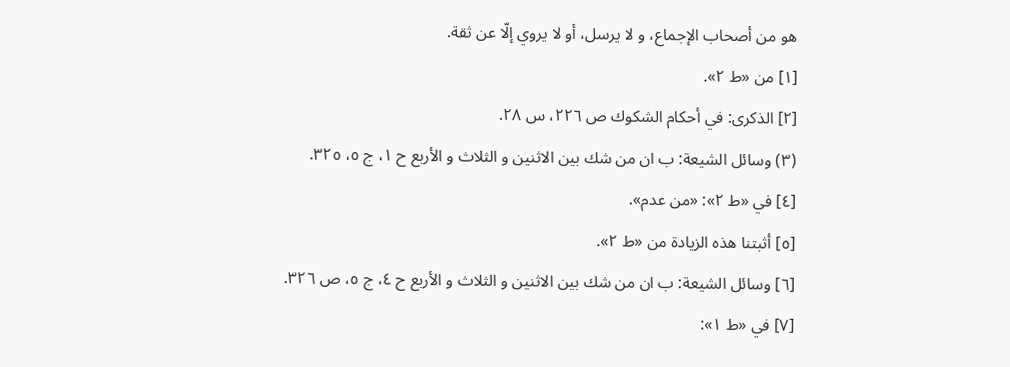هو من أصحاب الإجماع، و لا يرسل، أو لا يروي إلّا عن ثقة.
[١] من «ط ٢».
[٢] الذكرى: في أحكام الشكوك ص ٢٢٦، س ٢٨.
(٣) وسائل الشيعة: ب ان من شك بين الاثنين و الثلاث و الأربع ح ١، ج ٥، ٣٢٥.
[٤] في «ط ٢»: «من عدم».
[٥] أثبتنا هذه الزيادة من «ط ٢».
[٦] وسائل الشيعة: ب ان من شك بين الاثنين و الثلاث و الأربع ح ٤، ج ٥، ص ٣٢٦.
[٧] في «ط ١»: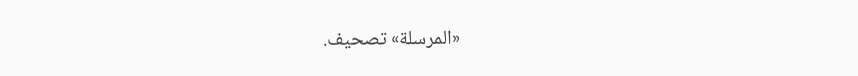«المرسلة» تصحيف.